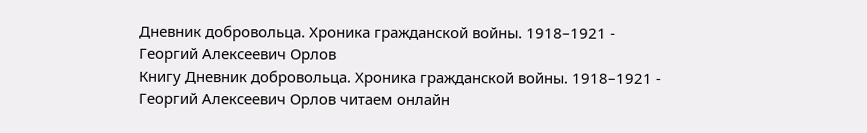Дневник добровольца. Хроника гражданской войны. 1918–1921 - Георгий Алексеевич Орлов
Книгу Дневник добровольца. Хроника гражданской войны. 1918–1921 - Георгий Алексеевич Орлов читаем онлайн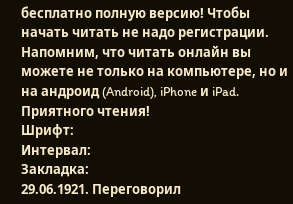бесплатно полную версию! Чтобы начать читать не надо регистрации. Напомним, что читать онлайн вы можете не только на компьютере, но и на андроид (Android), iPhone и iPad. Приятного чтения!
Шрифт:
Интервал:
Закладка:
29.06.1921. Переговорил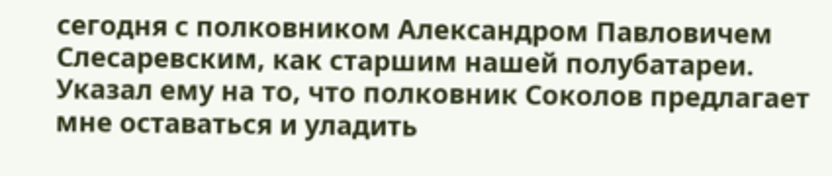сегодня с полковником Александром Павловичем Слесаревским, как старшим нашей полубатареи. Указал ему на то, что полковник Соколов предлагает мне оставаться и уладить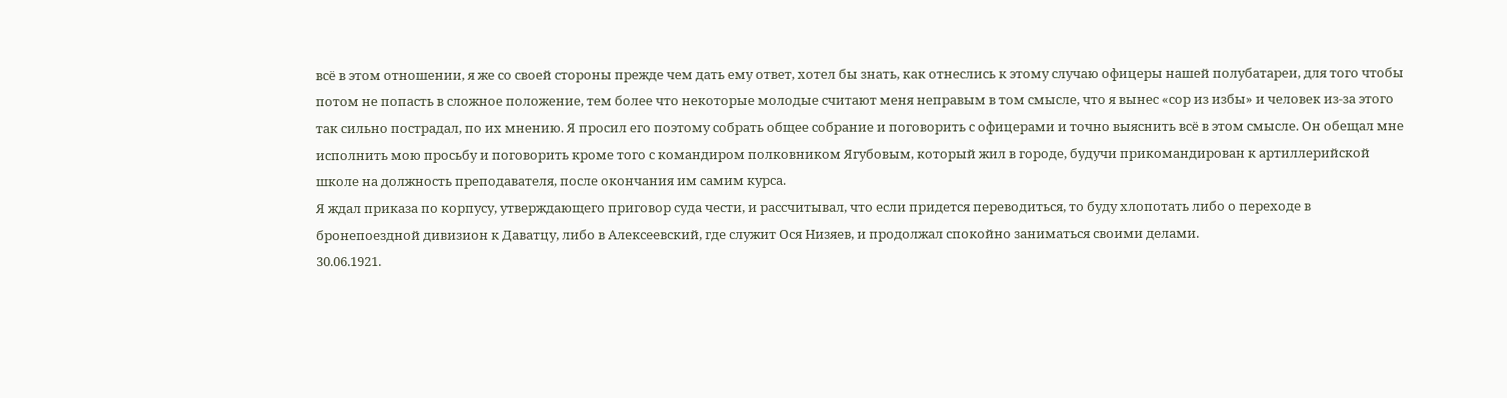всё в этом отношении, я же со своей стороны прежде чем дать ему ответ, хотел бы знать, как отнеслись к этому случаю офицеры нашей полубатареи, для того чтобы потом не попасть в сложное положение, тем более что некоторые молодые считают меня неправым в том смысле, что я вынес «сор из избы» и человек из-за этого так сильно пострадал, по их мнению. Я просил его поэтому собрать общее собрание и поговорить с офицерами и точно выяснить всё в этом смысле. Он обещал мне исполнить мою просьбу и поговорить кроме того с командиром полковником Ягубовым, который жил в городе, будучи прикомандирован к артиллерийской школе на должность преподавателя, после окончания им самим курса.
Я ждал приказа по корпусу, утверждающего приговор суда чести, и рассчитывал, что если придется переводиться, то буду хлопотать либо о переходе в бронепоездной дивизион к Даватцу, либо в Алексеевский, где служит Ося Низяев, и продолжал спокойно заниматься своими делами.
30.06.1921.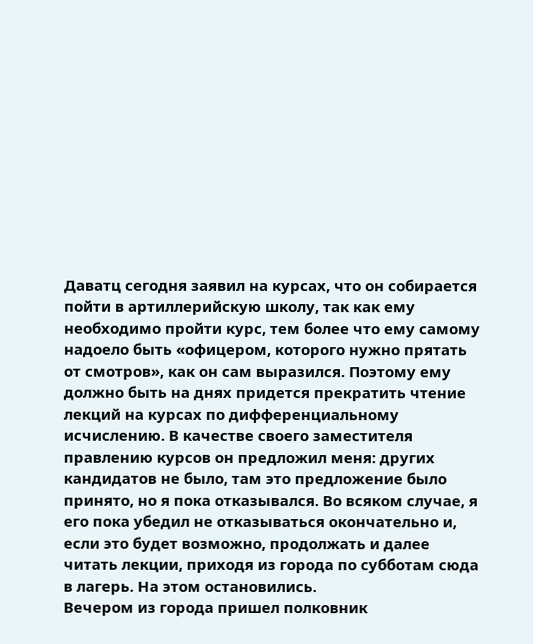Даватц сегодня заявил на курсах, что он собирается пойти в артиллерийскую школу, так как ему необходимо пройти курс, тем более что ему самому надоело быть «офицером, которого нужно прятать от смотров», как он сам выразился. Поэтому ему должно быть на днях придется прекратить чтение лекций на курсах по дифференциальному исчислению. В качестве своего заместителя правлению курсов он предложил меня: других кандидатов не было, там это предложение было принято, но я пока отказывался. Во всяком случае, я его пока убедил не отказываться окончательно и, если это будет возможно, продолжать и далее читать лекции, приходя из города по субботам сюда в лагерь. На этом остановились.
Вечером из города пришел полковник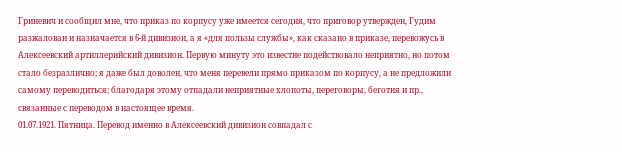Гриневич и сообщил мне, что приказ по корпусу уже имеется сегодня, что приговор утвержден, Гудим разжалован и назначается в 6-й дивизион, а я «для пользы службы», как сказано в приказе, перевожусь в Алексеевский артиллерийский дивизион. Первую минуту это известие подействовало неприятно, но потом стало безразлично; я даже был доволен, что меня перевели прямо приказом по корпусу, а не предложили самому переводиться; благодаря этому отпадали неприятные хлопоты, переговоры, беготня и пр., связанные с переводом в настоящее время.
01.07.1921. Пятница. Перевод именно в Алексеевский дивизион совпадал с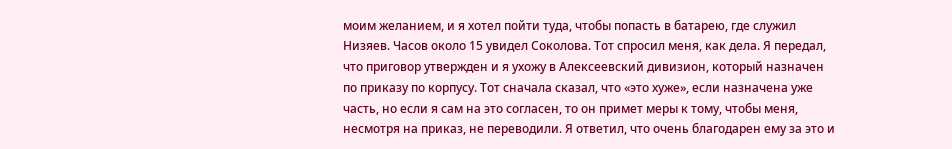моим желанием, и я хотел пойти туда, чтобы попасть в батарею, где служил Низяев. Часов около 15 увидел Соколова. Тот спросил меня, как дела. Я передал, что приговор утвержден и я ухожу в Алексеевский дивизион, который назначен по приказу по корпусу. Тот сначала сказал, что «это хуже», если назначена уже часть, но если я сам на это согласен, то он примет меры к тому, чтобы меня, несмотря на приказ, не переводили. Я ответил, что очень благодарен ему за это и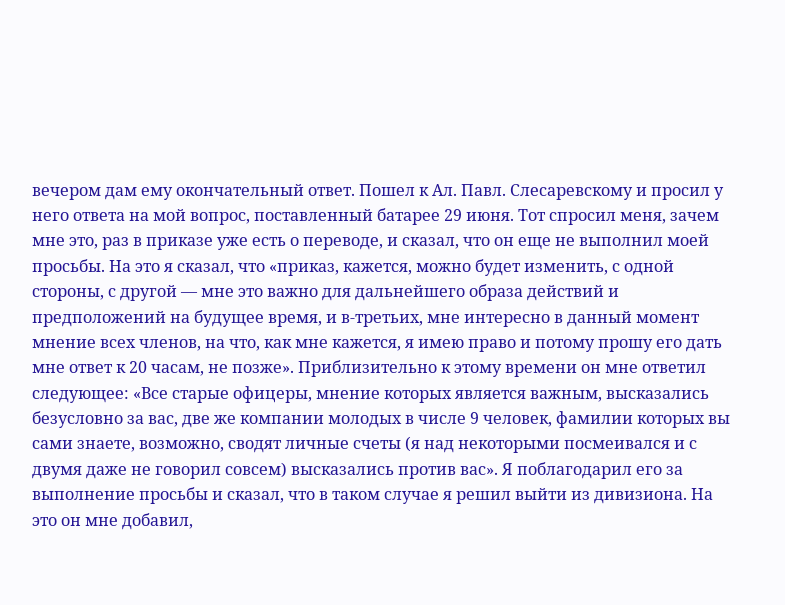вечером дам ему окончательный ответ. Пошел к Ал. Павл. Слесаревскому и просил у него ответа на мой вопрос, поставленный батарее 29 июня. Тот спросил меня, зачем мне это, раз в приказе уже есть о переводе, и сказал, что он еще не выполнил моей просьбы. На это я сказал, что «приказ, кажется, можно будет изменить, с одной стороны, с другой — мне это важно для дальнейшего образа действий и предположений на будущее время, и в-третьих, мне интересно в данный момент мнение всех членов, на что, как мне кажется, я имею право и потому прошу его дать мне ответ к 20 часам, не позже». Приблизительно к этому времени он мне ответил следующее: «Все старые офицеры, мнение которых является важным, высказались безусловно за вас, две же компании молодых в числе 9 человек, фамилии которых вы сами знаете, возможно, сводят личные счеты (я над некоторыми посмеивался и с двумя даже не говорил совсем) высказались против вас». Я поблагодарил его за выполнение просьбы и сказал, что в таком случае я решил выйти из дивизиона. На это он мне добавил,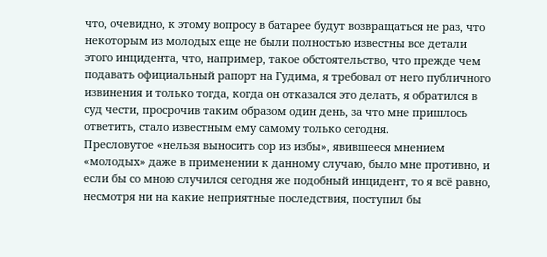что, очевидно, к этому вопросу в батарее будут возвращаться не раз, что некоторым из молодых еще не были полностью известны все детали этого инцидента, что, например, такое обстоятельство, что прежде чем подавать официальный рапорт на Гудима, я требовал от него публичного извинения и только тогда, когда он отказался это делать, я обратился в суд чести, просрочив таким образом один день, за что мне пришлось ответить, стало известным ему самому только сегодня.
Пресловутое «нельзя выносить сор из избы», явившееся мнением «молодых» даже в применении к данному случаю, было мне противно, и если бы со мною случился сегодня же подобный инцидент, то я всё равно, несмотря ни на какие неприятные последствия, поступил бы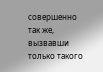совершенно так же, вызвавши только такого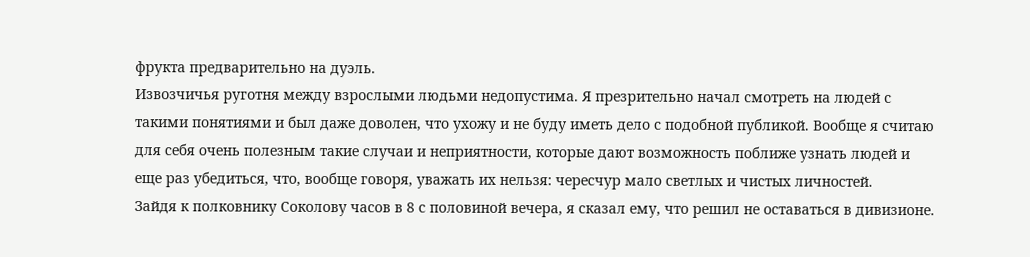фрукта предварительно на дуэль.
Извозчичья руготня между взрослыми людьми недопустима. Я презрительно начал смотреть на людей с такими понятиями и был даже доволен, что ухожу и не буду иметь дело с подобной публикой. Вообще я считаю для себя очень полезным такие случаи и неприятности, которые дают возможность поближе узнать людей и еще раз убедиться, что, вообще говоря, уважать их нельзя: чересчур мало светлых и чистых личностей.
Зайдя к полковнику Соколову часов в 8 с половиной вечера, я сказал ему, что решил не оставаться в дивизионе.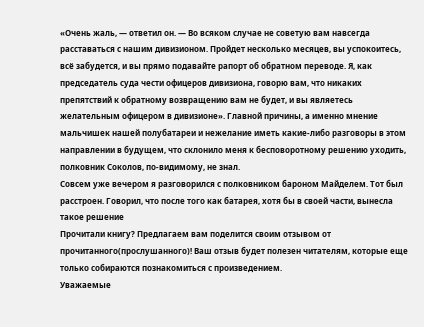«Очень жаль, — ответил он. — Во всяком случае не советую вам навсегда расставаться с нашим дивизионом. Пройдет несколько месяцев, вы успокоитесь, всё забудется, и вы прямо подавайте рапорт об обратном переводе. Я, как председатель суда чести офицеров дивизиона, говорю вам, что никаких препятствий к обратному возвращению вам не будет, и вы являетесь желательным офицером в дивизионе». Главной причины, а именно мнение мальчишек нашей полубатареи и нежелание иметь какие-либо разговоры в этом направлении в будущем, что склонило меня к бесповоротному решению уходить, полковник Соколов, по-видимому, не знал.
Совсем уже вечером я разговорился с полковником бароном Майделем. Тот был расстроен. Говорил, что после того как батарея, хотя бы в своей части, вынесла такое решение
Прочитали книгу? Предлагаем вам поделится своим отзывом от прочитанного(прослушанного)! Ваш отзыв будет полезен читателям, которые еще только собираются познакомиться с произведением.
Уважаемые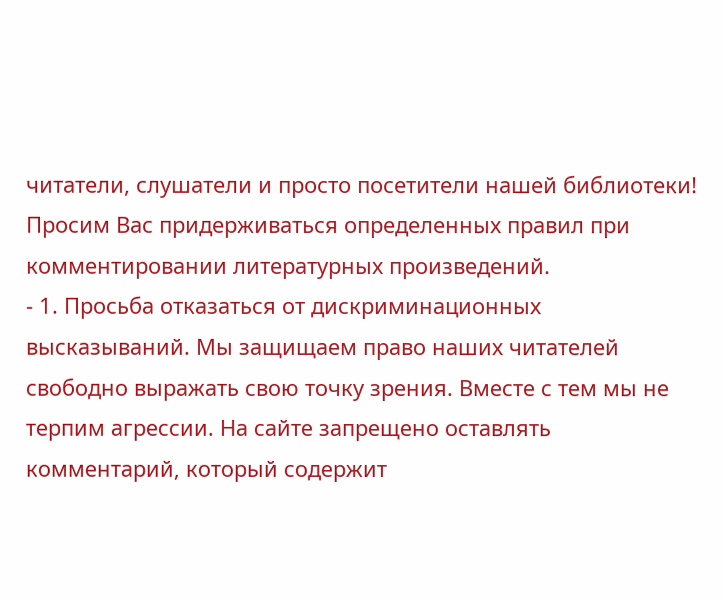читатели, слушатели и просто посетители нашей библиотеки! Просим Вас придерживаться определенных правил при комментировании литературных произведений.
- 1. Просьба отказаться от дискриминационных высказываний. Мы защищаем право наших читателей свободно выражать свою точку зрения. Вместе с тем мы не терпим агрессии. На сайте запрещено оставлять комментарий, который содержит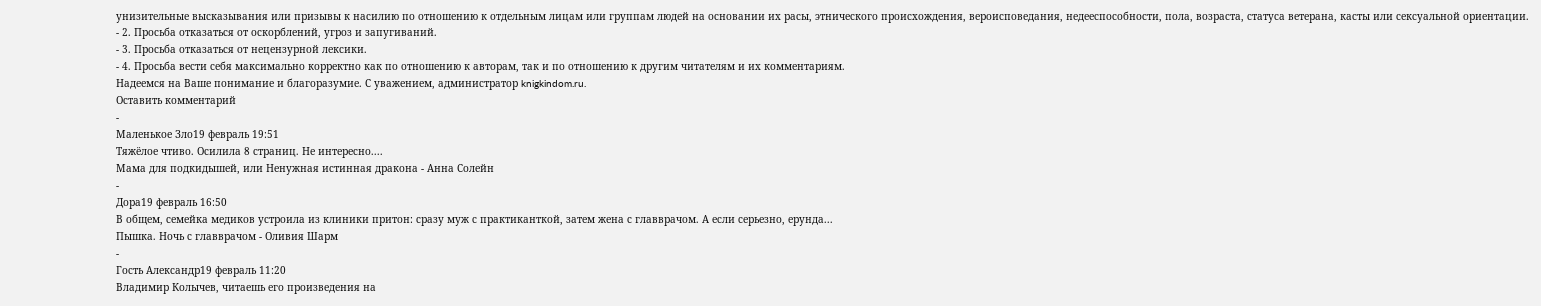унизительные высказывания или призывы к насилию по отношению к отдельным лицам или группам людей на основании их расы, этнического происхождения, вероисповедания, недееспособности, пола, возраста, статуса ветерана, касты или сексуальной ориентации.
- 2. Просьба отказаться от оскорблений, угроз и запугиваний.
- 3. Просьба отказаться от нецензурной лексики.
- 4. Просьба вести себя максимально корректно как по отношению к авторам, так и по отношению к другим читателям и их комментариям.
Надеемся на Ваше понимание и благоразумие. С уважением, администратор knigkindom.ru.
Оставить комментарий
-
Маленькое Зло19 февраль 19:51
Тяжёлое чтиво. Осилила 8 страниц. Не интересно....
Мама для подкидышей, или Ненужная истинная дракона - Анна Солейн
-
Дора19 февраль 16:50
В общем, семейка медиков устроила из клиники притон: сразу муж с практиканткой, затем жена с главврачом. А если серьезно, ерунда...
Пышка. Ночь с главврачом - Оливия Шарм
-
Гость Александр19 февраль 11:20
Владимир Колычев, читаешь его произведения на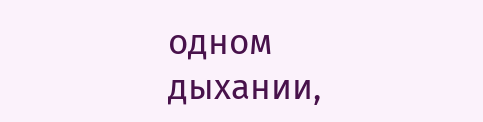одном дыхании,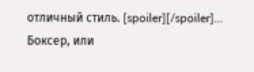отличный стиль. [spoiler][/spoiler]...
Боксер, или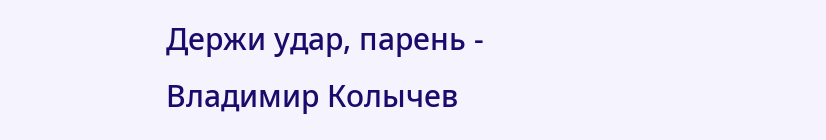Держи удар, парень - Владимир Колычев